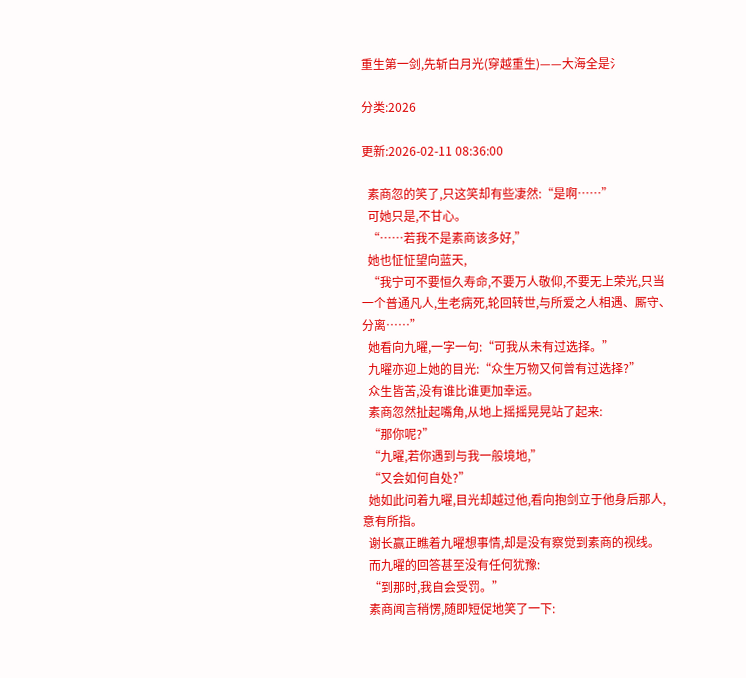重生第一剑,先斩白月光(穿越重生)——大海全是氵

分类:2026

更新:2026-02-11 08:36:00

  素商忽的笑了,只这笑却有些凄然:“是啊……”
  可她只是,不甘心。
  “……若我不是素商该多好,”
  她也怔怔望向蓝天,
  “我宁可不要恒久寿命,不要万人敬仰,不要无上荣光,只当一个普通凡人,生老病死,轮回转世,与所爱之人相遇、厮守、分离……”
  她看向九曜,一字一句:“可我从未有过选择。”
  九曜亦迎上她的目光:“众生万物又何曾有过选择?”
  众生皆苦,没有谁比谁更加幸运。
  素商忽然扯起嘴角,从地上摇摇晃晃站了起来:
  “那你呢?”
  “九曜,若你遇到与我一般境地,”
  “又会如何自处?”
  她如此问着九曜,目光却越过他,看向抱剑立于他身后那人,意有所指。
  谢长赢正瞧着九曜想事情,却是没有察觉到素商的视线。
  而九曜的回答甚至没有任何犹豫:
  “到那时,我自会受罚。”
  素商闻言稍愣,随即短促地笑了一下: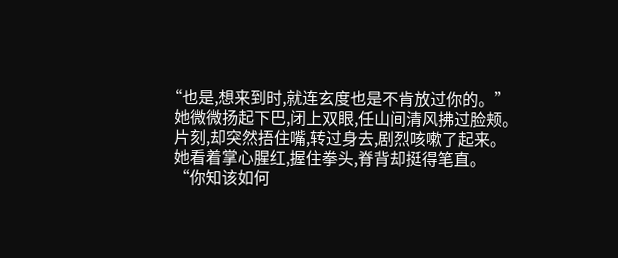“也是,想来到时,就连玄度也是不肯放过你的。”
  她微微扬起下巴,闭上双眼,任山间清风拂过脸颊。
  片刻,却突然捂住嘴,转过身去,剧烈咳嗽了起来。
  她看着掌心腥红,握住拳头,脊背却挺得笔直。
  “你知该如何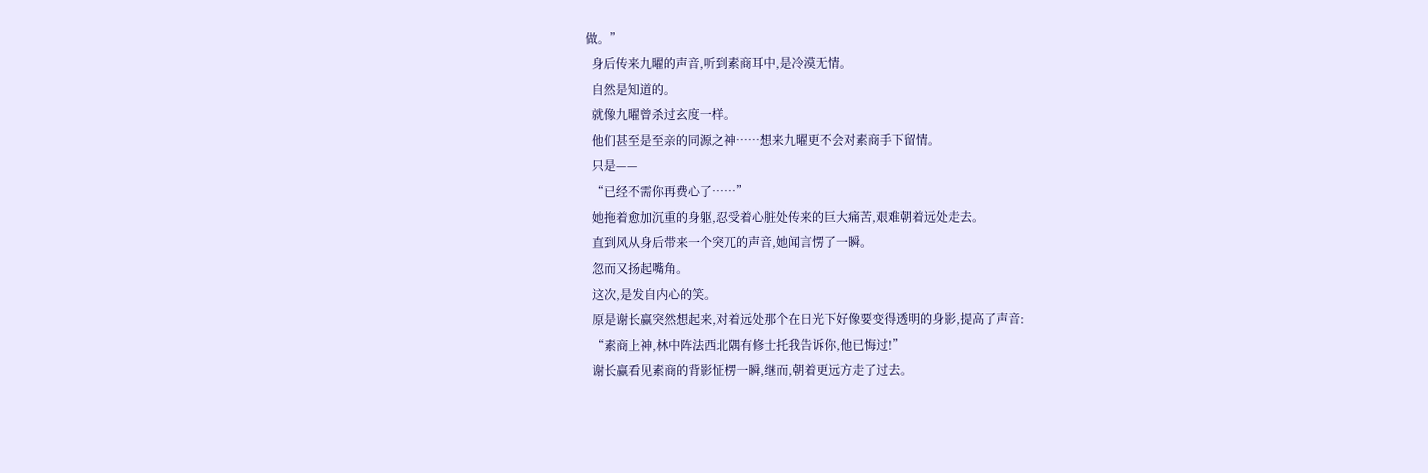做。”
  身后传来九曜的声音,听到素商耳中,是冷漠无情。
  自然是知道的。
  就像九曜曾杀过玄度一样。
  他们甚至是至亲的同源之神……想来九曜更不会对素商手下留情。
  只是——
  “已经不需你再费心了……”
  她拖着愈加沉重的身躯,忍受着心脏处传来的巨大痛苦,艰难朝着远处走去。
  直到风从身后带来一个突兀的声音,她闻言愣了一瞬。
  忽而又扬起嘴角。
  这次,是发自内心的笑。
  原是谢长赢突然想起来,对着远处那个在日光下好像要变得透明的身影,提高了声音:
  “素商上神,林中阵法西北隅有修士托我告诉你,他已悔过!”
  谢长赢看见素商的背影怔楞一瞬,继而,朝着更远方走了过去。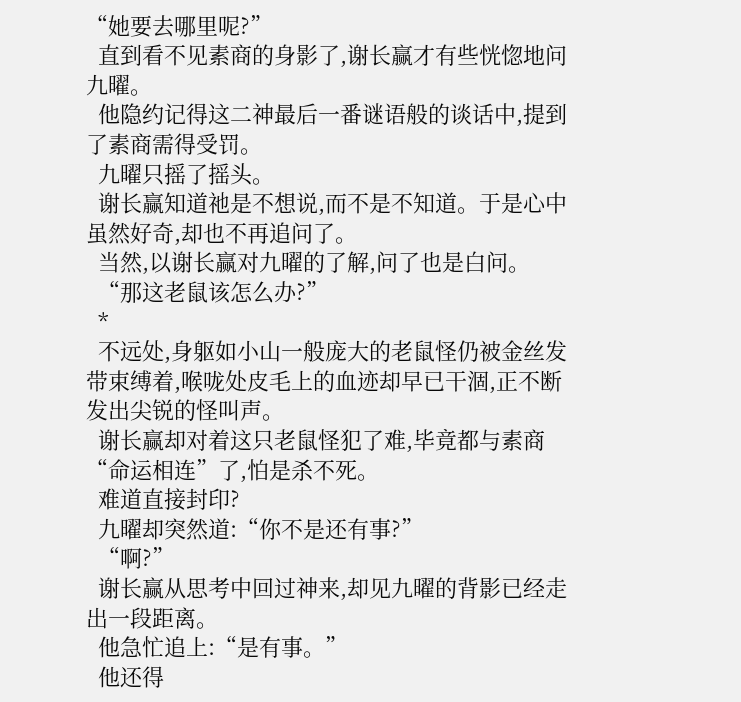“她要去哪里呢?”
  直到看不见素商的身影了,谢长赢才有些恍惚地问九曜。
  他隐约记得这二神最后一番谜语般的谈话中,提到了素商需得受罚。
  九曜只摇了摇头。
  谢长赢知道祂是不想说,而不是不知道。于是心中虽然好奇,却也不再追问了。
  当然,以谢长赢对九曜的了解,问了也是白问。
  “那这老鼠该怎么办?”
  *
  不远处,身躯如小山一般庞大的老鼠怪仍被金丝发带束缚着,喉咙处皮毛上的血迹却早已干涸,正不断发出尖锐的怪叫声。
  谢长赢却对着这只老鼠怪犯了难,毕竟都与素商“命运相连”了,怕是杀不死。
  难道直接封印?
  九曜却突然道:“你不是还有事?”
  “啊?”
  谢长赢从思考中回过神来,却见九曜的背影已经走出一段距离。
  他急忙追上:“是有事。”
  他还得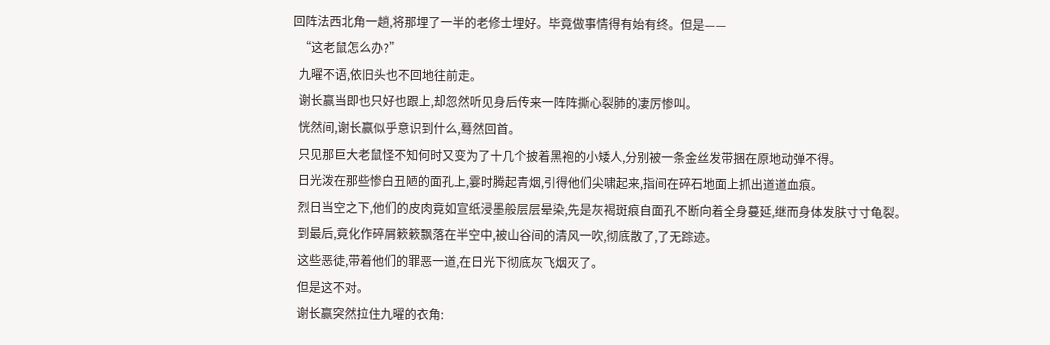回阵法西北角一趟,将那埋了一半的老修士埋好。毕竟做事情得有始有终。但是——
  “这老鼠怎么办?”
  九曜不语,依旧头也不回地往前走。
  谢长赢当即也只好也跟上,却忽然听见身后传来一阵阵撕心裂肺的凄厉惨叫。
  恍然间,谢长赢似乎意识到什么,蓦然回首。
  只见那巨大老鼠怪不知何时又变为了十几个披着黑袍的小矮人,分别被一条金丝发带捆在原地动弹不得。
  日光泼在那些惨白丑陋的面孔上,霎时腾起青烟,引得他们尖啸起来,指间在碎石地面上抓出道道血痕。
  烈日当空之下,他们的皮肉竟如宣纸浸墨般层层晕染,先是灰褐斑痕自面孔不断向着全身蔓延,继而身体发肤寸寸龟裂。
  到最后,竟化作碎屑簌簌飘落在半空中,被山谷间的清风一吹,彻底散了,了无踪迹。
  这些恶徒,带着他们的罪恶一道,在日光下彻底灰飞烟灭了。
  但是这不对。
  谢长赢突然拉住九曜的衣角: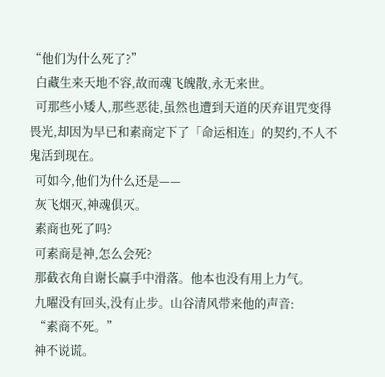“他们为什么死了?”
  白藏生来天地不容,故而魂飞魄散,永无来世。
  可那些小矮人,那些恶徒,虽然也遭到天道的厌弃诅咒变得畏光,却因为早已和素商定下了「命运相连」的契约,不人不鬼活到现在。
  可如今,他们为什么还是——
  灰飞烟灭,神魂俱灭。
  素商也死了吗?
  可素商是神,怎么会死?
  那截衣角自谢长赢手中滑落。他本也没有用上力气。
  九曜没有回头,没有止步。山谷清风带来他的声音:
  “素商不死。”
  神不说谎。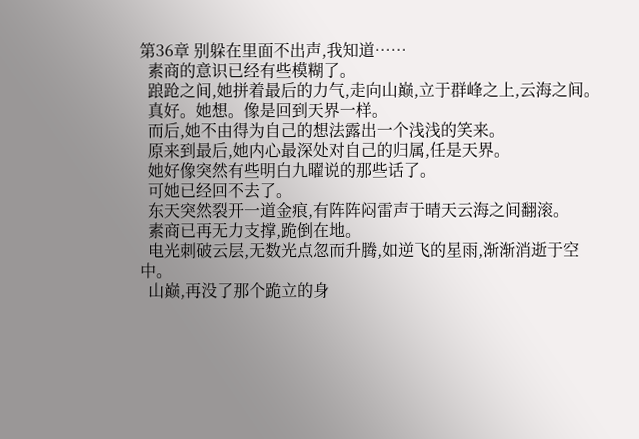第36章 别躲在里面不出声,我知道……
  素商的意识已经有些模糊了。
  踉跄之间,她拼着最后的力气,走向山巅,立于群峰之上,云海之间。
  真好。她想。像是回到天界一样。
  而后,她不由得为自己的想法露出一个浅浅的笑来。
  原来到最后,她内心最深处对自己的归属,任是天界。
  她好像突然有些明白九曜说的那些话了。
  可她已经回不去了。
  东天突然裂开一道金痕,有阵阵闷雷声于晴天云海之间翻滚。
  素商已再无力支撑,跪倒在地。
  电光刺破云层,无数光点忽而升腾,如逆飞的星雨,渐渐消逝于空中。
  山巅,再没了那个跪立的身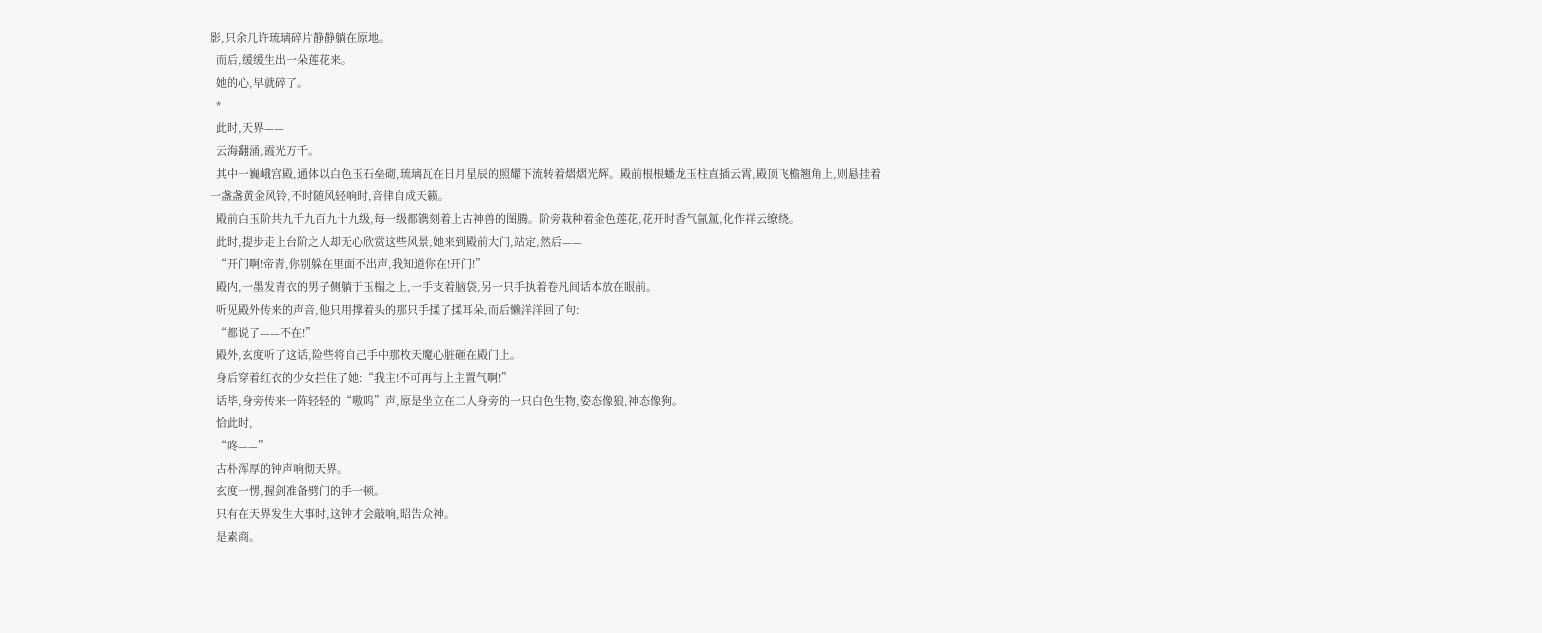影,只余几许琉璃碎片静静躺在原地。
  而后,缓缓生出一朵莲花来。
  她的心,早就碎了。
  *
  此时,天界——
  云海翻涌,霞光万千。
  其中一巍峨宫殿,通体以白色玉石垒砌,琉璃瓦在日月星辰的照耀下流转着熠熠光辉。殿前根根蟠龙玉柱直插云霄,殿顶飞檐翘角上,则悬挂着一盏盏黄金风铃,不时随风轻响时,音律自成天籁。
  殿前白玉阶共九千九百九十九级,每一级都镌刻着上古神兽的图腾。阶旁栽种着金色莲花,花开时香气氤氲,化作祥云缭绕。
  此时,提步走上台阶之人却无心欣赏这些风景,她来到殿前大门,站定,然后——
  “开门啊!帝青,你别躲在里面不出声,我知道你在!开门!”
  殿内,一墨发青衣的男子侧躺于玉榻之上,一手支着脑袋,另一只手执着卷凡间话本放在眼前。
  听见殿外传来的声音,他只用撑着头的那只手揉了揉耳朵,而后懒洋洋回了句:
  “都说了——不在!”
  殿外,玄度听了这话,险些将自己手中那枚天魔心脏砸在殿门上。
  身后穿着红衣的少女拦住了她:“我主!不可再与上主置气啊!”
  话毕,身旁传来一阵轻轻的“嗷呜”声,原是坐立在二人身旁的一只白色生物,姿态像狼,神态像狗。
  恰此时,
  “咚——”
  古朴浑厚的钟声响彻天界。
  玄度一愣,握剑准备劈门的手一顿。
  只有在天界发生大事时,这钟才会敲响,昭告众神。
  是素商。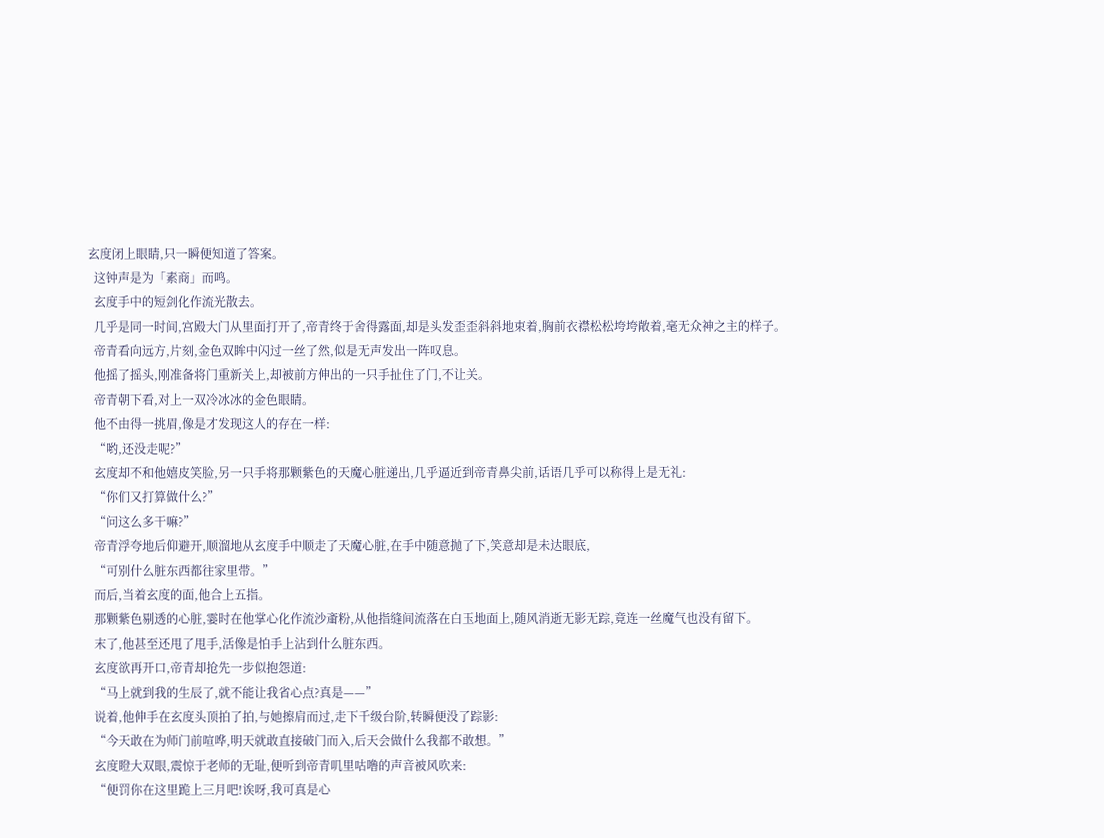玄度闭上眼睛,只一瞬便知道了答案。
  这钟声是为「素商」而鸣。
  玄度手中的短剑化作流光散去。
  几乎是同一时间,宫殿大门从里面打开了,帝青终于舍得露面,却是头发歪歪斜斜地束着,胸前衣襟松松垮垮敞着,毫无众神之主的样子。
  帝青看向远方,片刻,金色双眸中闪过一丝了然,似是无声发出一阵叹息。
  他摇了摇头,刚准备将门重新关上,却被前方伸出的一只手扯住了门,不让关。
  帝青朝下看,对上一双冷冰冰的金色眼睛。
  他不由得一挑眉,像是才发现这人的存在一样:
  “哟,还没走呢?”
  玄度却不和他嬉皮笑脸,另一只手将那颗紫色的天魔心脏递出,几乎逼近到帝青鼻尖前,话语几乎可以称得上是无礼:
  “你们又打算做什么?”
  “问这么多干嘛?”
  帝青浮夸地后仰避开,顺溜地从玄度手中顺走了天魔心脏,在手中随意抛了下,笑意却是未达眼底,
  “可别什么脏东西都往家里带。”
  而后,当着玄度的面,他合上五指。
  那颗紫色剔透的心脏,霎时在他掌心化作流沙齑粉,从他指缝间流落在白玉地面上,随风消逝无影无踪,竟连一丝魔气也没有留下。
  末了,他甚至还甩了甩手,活像是怕手上沾到什么脏东西。
  玄度欲再开口,帝青却抢先一步似抱怨道:
  “马上就到我的生辰了,就不能让我省心点?真是——”
  说着,他伸手在玄度头顶拍了拍,与她擦肩而过,走下千级台阶,转瞬便没了踪影:
  “今天敢在为师门前喧哗,明天就敢直接破门而入,后天会做什么我都不敢想。”
  玄度瞪大双眼,震惊于老师的无耻,便听到帝青叽里咕噜的声音被风吹来:
  “便罚你在这里跪上三月吧!诶呀,我可真是心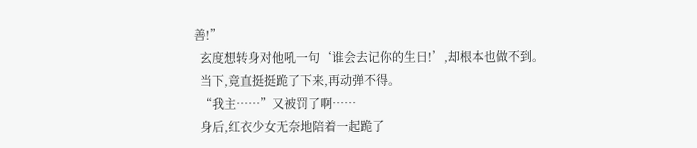善!”
  玄度想转身对他吼一句‘谁会去记你的生日!’,却根本也做不到。
  当下,竟直挺挺跪了下来,再动弹不得。
  “我主……”又被罚了啊……
  身后,红衣少女无奈地陪着一起跪了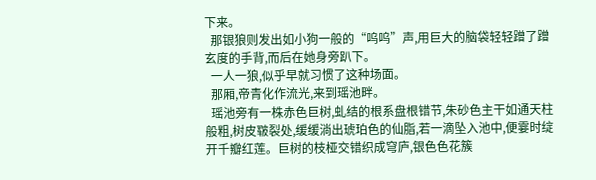下来。
  那银狼则发出如小狗一般的“呜呜”声,用巨大的脑袋轻轻蹭了蹭玄度的手背,而后在她身旁趴下。
  一人一狼,似乎早就习惯了这种场面。
  那厢,帝青化作流光,来到瑶池畔。
  瑶池旁有一株赤色巨树,虬结的根系盘根错节,朱砂色主干如通天柱般粗,树皮皲裂处,缓缓淌出琥珀色的仙脂,若一滴坠入池中,便霎时绽开千瓣红莲。巨树的枝桠交错织成穹庐,银色色花簇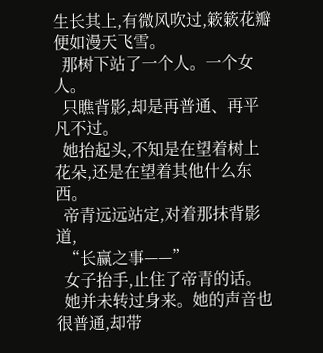生长其上,有微风吹过,簌簌花瓣便如漫天飞雪。
  那树下站了一个人。一个女人。
  只瞧背影,却是再普通、再平凡不过。
  她抬起头,不知是在望着树上花朵,还是在望着其他什么东西。
  帝青远远站定,对着那抹背影道,
  “长赢之事——”
  女子抬手,止住了帝青的话。
  她并未转过身来。她的声音也很普通,却带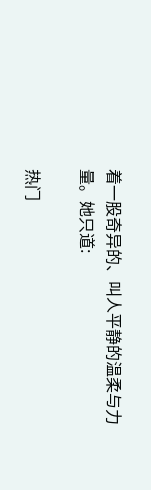着一股奇异的、叫人平静的温柔与力量。她只道:

热门